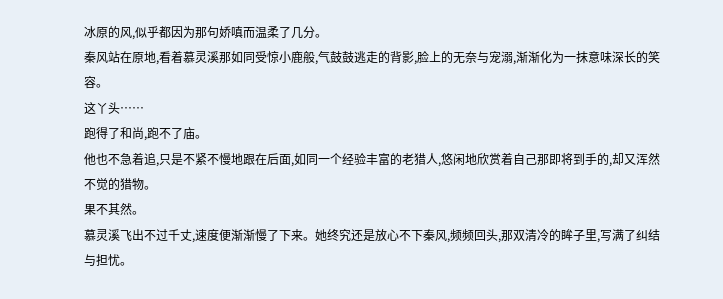冰原的风,似乎都因为那句娇嗔而温柔了几分。
秦风站在原地,看着慕灵溪那如同受惊小鹿般,气鼓鼓逃走的背影,脸上的无奈与宠溺,渐渐化为一抹意味深长的笑容。
这丫头……
跑得了和尚,跑不了庙。
他也不急着追,只是不紧不慢地跟在后面,如同一个经验丰富的老猎人,悠闲地欣赏着自己那即将到手的,却又浑然不觉的猎物。
果不其然。
慕灵溪飞出不过千丈,速度便渐渐慢了下来。她终究还是放心不下秦风,频频回头,那双清冷的眸子里,写满了纠结与担忧。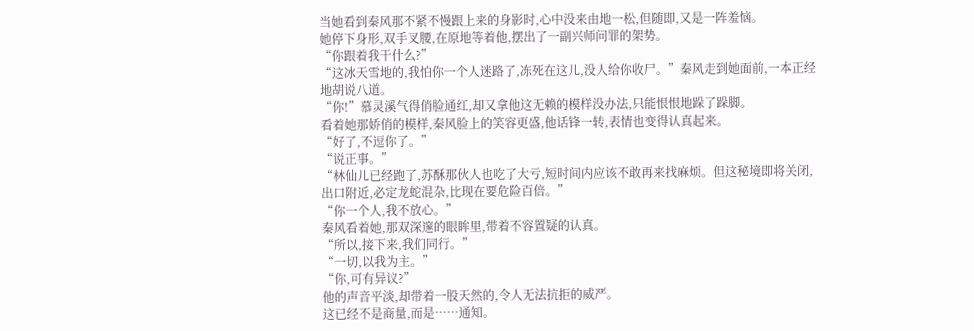当她看到秦风那不紧不慢跟上来的身影时,心中没来由地一松,但随即,又是一阵羞恼。
她停下身形,双手叉腰,在原地等着他,摆出了一副兴师问罪的架势。
“你跟着我干什么?”
“这冰天雪地的,我怕你一个人迷路了,冻死在这儿,没人给你收尸。”秦风走到她面前,一本正经地胡说八道。
“你!”慕灵溪气得俏脸通红,却又拿他这无赖的模样没办法,只能恨恨地跺了跺脚。
看着她那娇俏的模样,秦风脸上的笑容更盛,他话锋一转,表情也变得认真起来。
“好了,不逗你了。”
“说正事。”
“林仙儿已经跑了,苏酥那伙人也吃了大亏,短时间内应该不敢再来找麻烦。但这秘境即将关闭,出口附近,必定龙蛇混杂,比现在要危险百倍。”
“你一个人,我不放心。”
秦风看着她,那双深邃的眼眸里,带着不容置疑的认真。
“所以,接下来,我们同行。”
“一切,以我为主。”
“你,可有异议?”
他的声音平淡,却带着一股天然的,令人无法抗拒的威严。
这已经不是商量,而是……通知。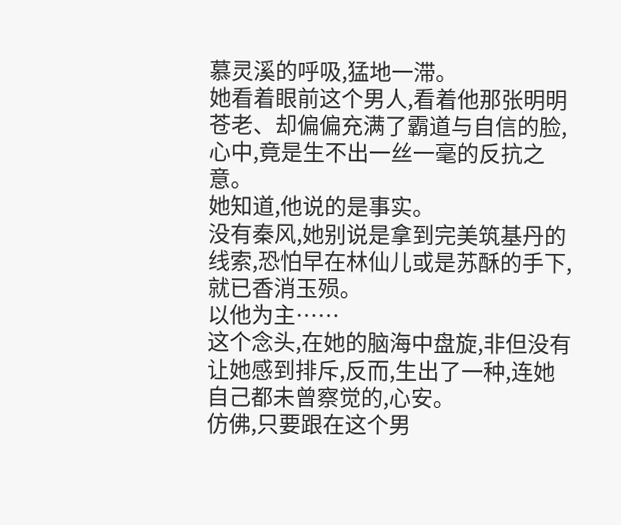慕灵溪的呼吸,猛地一滞。
她看着眼前这个男人,看着他那张明明苍老、却偏偏充满了霸道与自信的脸,心中,竟是生不出一丝一毫的反抗之意。
她知道,他说的是事实。
没有秦风,她别说是拿到完美筑基丹的线索,恐怕早在林仙儿或是苏酥的手下,就已香消玉殒。
以他为主……
这个念头,在她的脑海中盘旋,非但没有让她感到排斥,反而,生出了一种,连她自己都未曾察觉的,心安。
仿佛,只要跟在这个男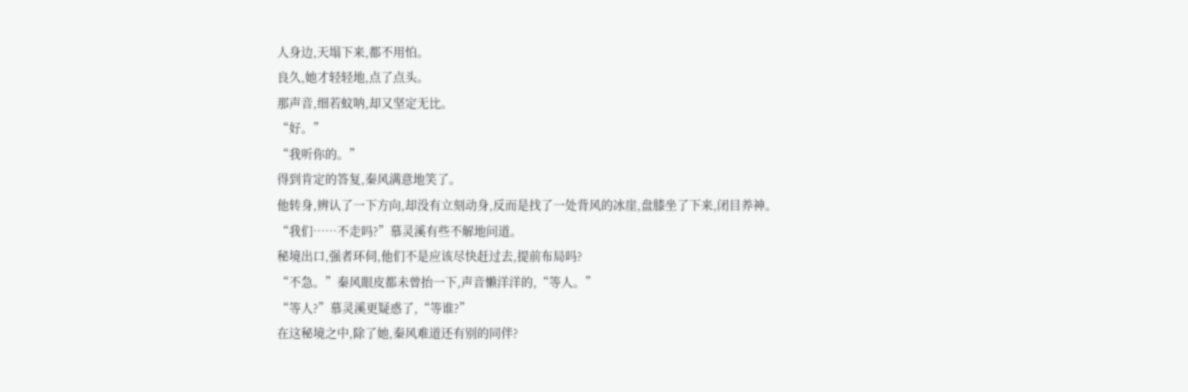人身边,天塌下来,都不用怕。
良久,她才轻轻地,点了点头。
那声音,细若蚊呐,却又坚定无比。
“好。”
“我听你的。”
得到肯定的答复,秦风满意地笑了。
他转身,辨认了一下方向,却没有立刻动身,反而是找了一处背风的冰崖,盘膝坐了下来,闭目养神。
“我们……不走吗?”慕灵溪有些不解地问道。
秘境出口,强者环伺,他们不是应该尽快赶过去,提前布局吗?
“不急。”秦风眼皮都未曾抬一下,声音懒洋洋的,“等人。”
“等人?”慕灵溪更疑惑了,“等谁?”
在这秘境之中,除了她,秦风难道还有别的同伴?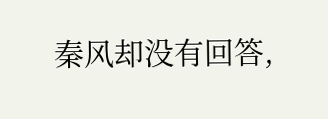秦风却没有回答,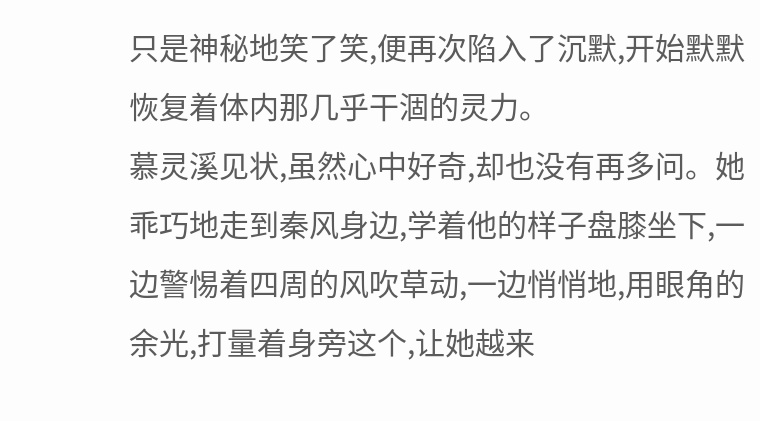只是神秘地笑了笑,便再次陷入了沉默,开始默默恢复着体内那几乎干涸的灵力。
慕灵溪见状,虽然心中好奇,却也没有再多问。她乖巧地走到秦风身边,学着他的样子盘膝坐下,一边警惕着四周的风吹草动,一边悄悄地,用眼角的余光,打量着身旁这个,让她越来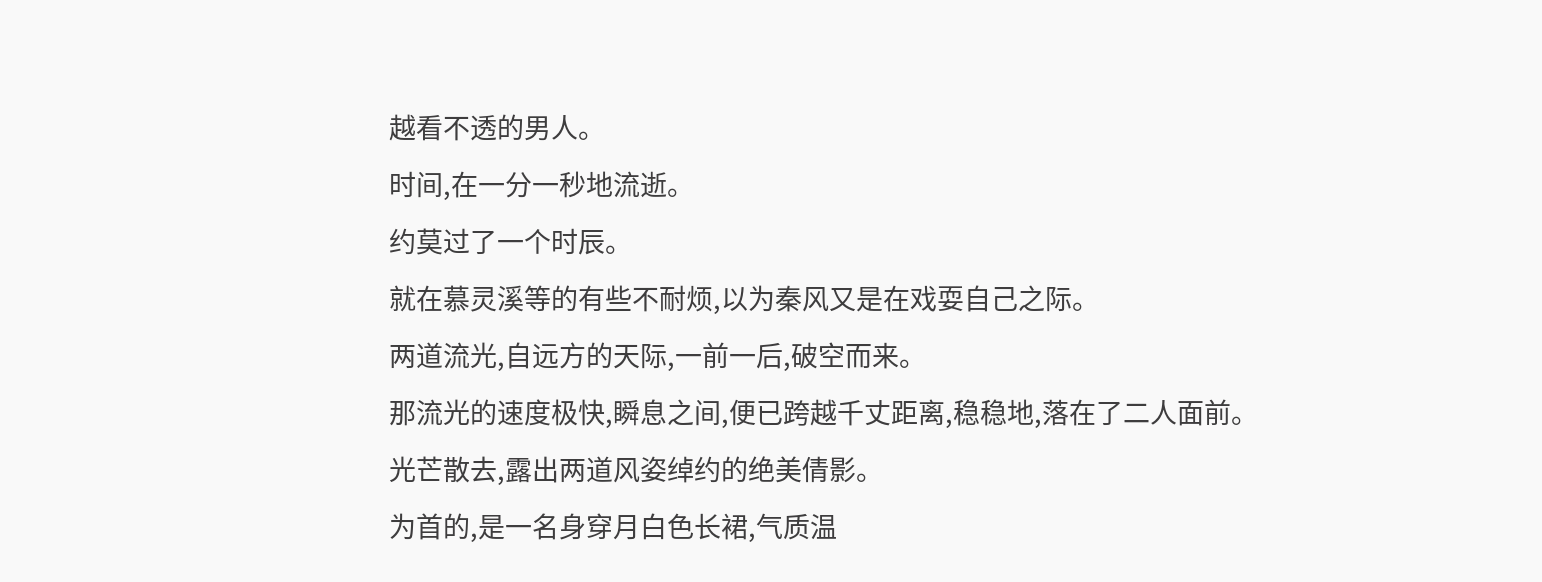越看不透的男人。
时间,在一分一秒地流逝。
约莫过了一个时辰。
就在慕灵溪等的有些不耐烦,以为秦风又是在戏耍自己之际。
两道流光,自远方的天际,一前一后,破空而来。
那流光的速度极快,瞬息之间,便已跨越千丈距离,稳稳地,落在了二人面前。
光芒散去,露出两道风姿绰约的绝美倩影。
为首的,是一名身穿月白色长裙,气质温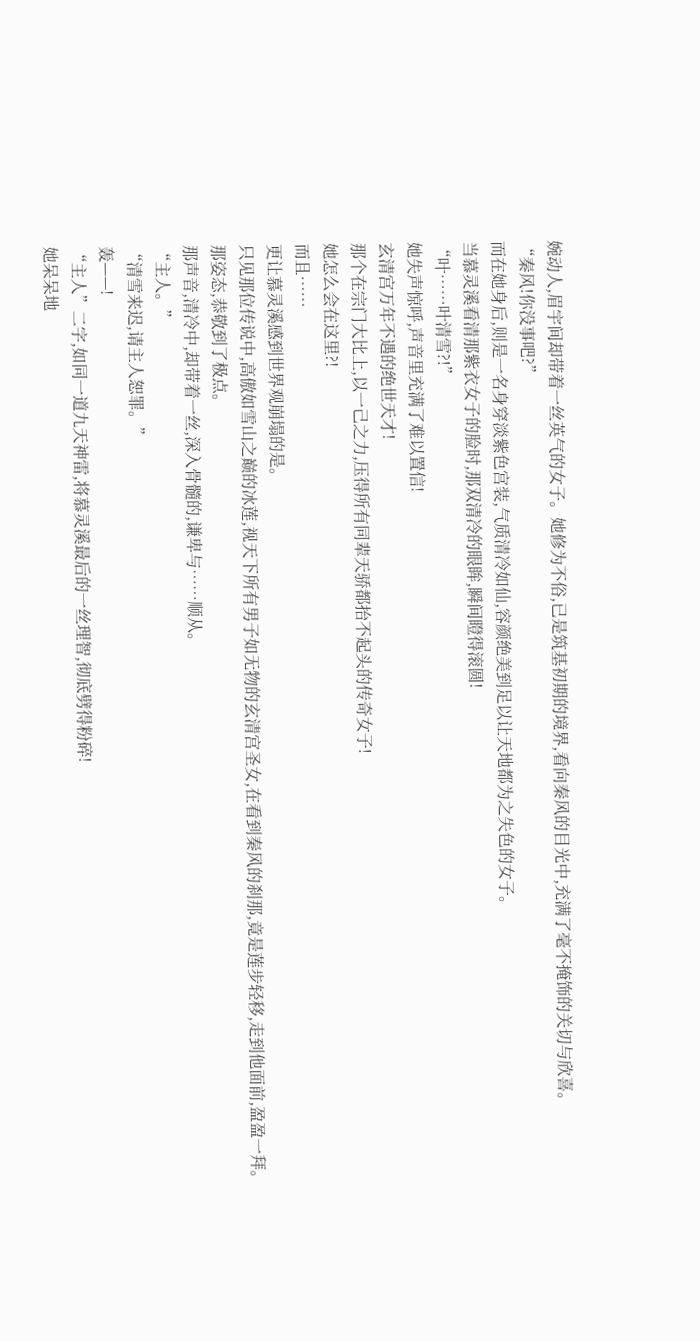婉动人,眉宇间却带着一丝英气的女子。她修为不俗,已是筑基初期的境界,看向秦风的目光中,充满了毫不掩饰的关切与欣喜。
“秦风!你没事吧?”
而在她身后,则是一名身穿淡紫色宫装,气质清冷如仙,容颜绝美到足以让天地都为之失色的女子。
当慕灵溪看清那紫衣女子的脸时,那双清冷的眼眸,瞬间瞪得滚圆!
“叶……叶清雪?!”
她失声惊呼,声音里充满了难以置信!
玄清宫万年不遇的绝世天才!
那个在宗门大比上,以一己之力,压得所有同辈天骄都抬不起头的传奇女子!
她怎么会在这里?!
而且……
更让慕灵溪感到世界观崩塌的是。
只见那位传说中,高傲如雪山之巅的冰莲,视天下所有男子如无物的玄清宫圣女,在看到秦风的刹那,竟是莲步轻移,走到他面前,盈盈一拜。
那姿态,恭敬到了极点。
那声音,清冷中,却带着一丝,深入骨髓的,谦卑与……顺从。
“主人。”
“清雪来迟,请主人恕罪。”
轰——!
“主人”二字,如同一道九天神雷,将慕灵溪最后的一丝理智,彻底劈得粉碎!
她呆呆地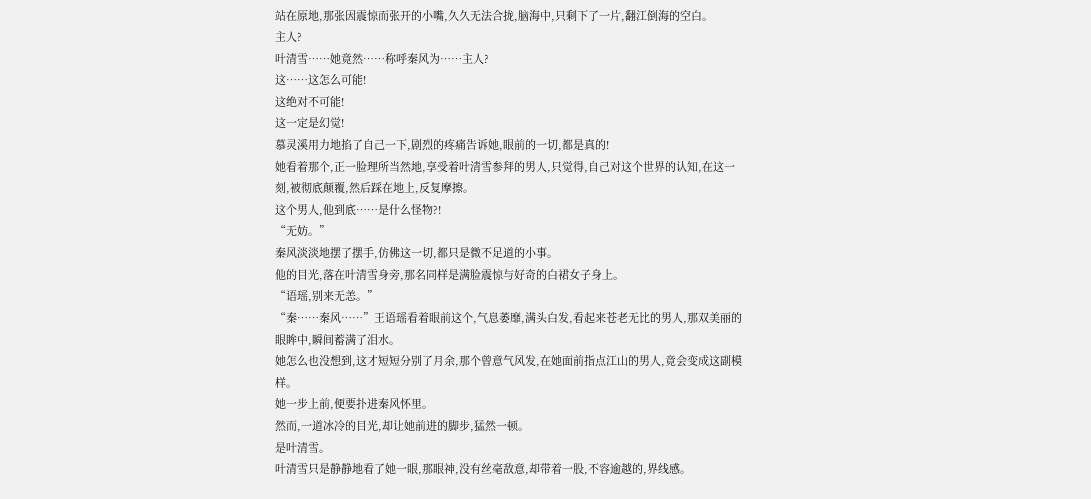站在原地,那张因震惊而张开的小嘴,久久无法合拢,脑海中,只剩下了一片,翻江倒海的空白。
主人?
叶清雪……她竟然……称呼秦风为……主人?
这……这怎么可能!
这绝对不可能!
这一定是幻觉!
慕灵溪用力地掐了自己一下,剧烈的疼痛告诉她,眼前的一切,都是真的!
她看着那个,正一脸理所当然地,享受着叶清雪参拜的男人,只觉得,自己对这个世界的认知,在这一刻,被彻底颠覆,然后踩在地上,反复摩擦。
这个男人,他到底……是什么怪物?!
“无妨。”
秦风淡淡地摆了摆手,仿佛这一切,都只是微不足道的小事。
他的目光,落在叶清雪身旁,那名同样是满脸震惊与好奇的白裙女子身上。
“语瑶,别来无恙。”
“秦……秦风……”王语瑶看着眼前这个,气息萎靡,满头白发,看起来苍老无比的男人,那双美丽的眼眸中,瞬间蓄满了泪水。
她怎么也没想到,这才短短分别了月余,那个曾意气风发,在她面前指点江山的男人,竟会变成这副模样。
她一步上前,便要扑进秦风怀里。
然而,一道冰冷的目光,却让她前进的脚步,猛然一顿。
是叶清雪。
叶清雪只是静静地看了她一眼,那眼神,没有丝毫敌意,却带着一股,不容逾越的,界线感。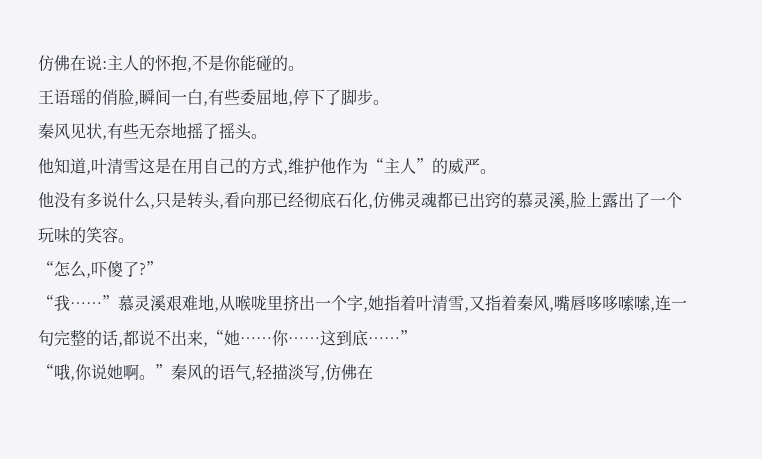仿佛在说:主人的怀抱,不是你能碰的。
王语瑶的俏脸,瞬间一白,有些委屈地,停下了脚步。
秦风见状,有些无奈地摇了摇头。
他知道,叶清雪这是在用自己的方式,维护他作为“主人”的威严。
他没有多说什么,只是转头,看向那已经彻底石化,仿佛灵魂都已出窍的慕灵溪,脸上露出了一个玩味的笑容。
“怎么,吓傻了?”
“我……”慕灵溪艰难地,从喉咙里挤出一个字,她指着叶清雪,又指着秦风,嘴唇哆哆嗦嗦,连一句完整的话,都说不出来,“她……你……这到底……”
“哦,你说她啊。”秦风的语气,轻描淡写,仿佛在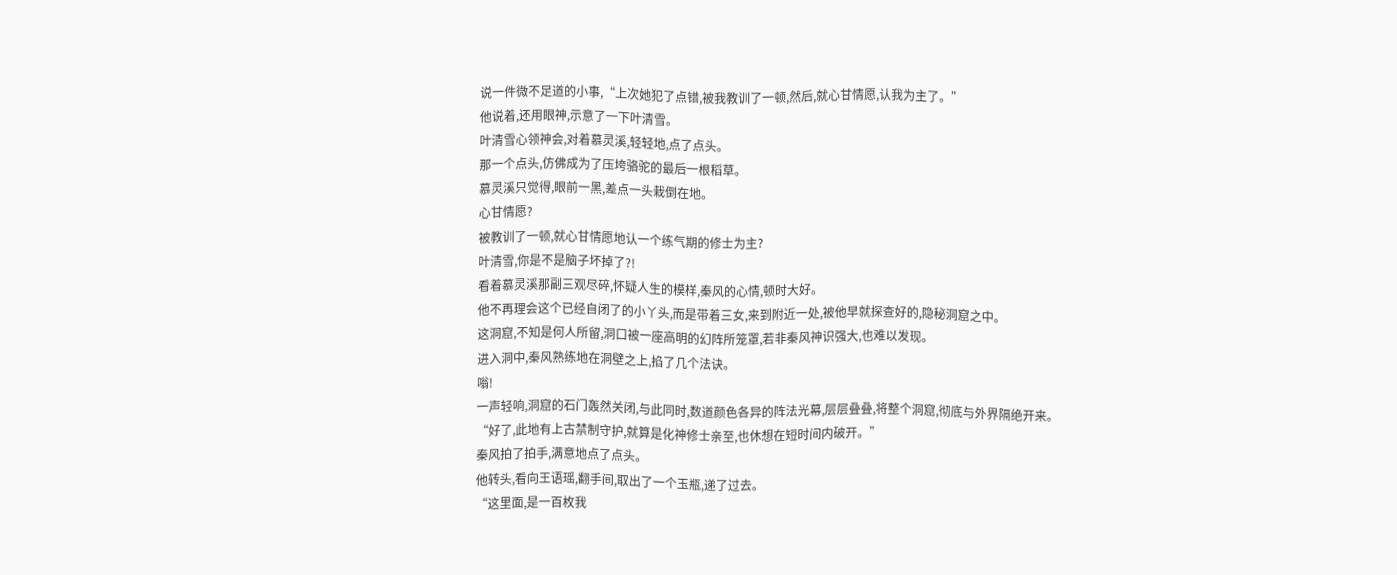说一件微不足道的小事,“上次她犯了点错,被我教训了一顿,然后,就心甘情愿,认我为主了。”
他说着,还用眼神,示意了一下叶清雪。
叶清雪心领神会,对着慕灵溪,轻轻地,点了点头。
那一个点头,仿佛成为了压垮骆驼的最后一根稻草。
慕灵溪只觉得,眼前一黑,差点一头栽倒在地。
心甘情愿?
被教训了一顿,就心甘情愿地认一个练气期的修士为主?
叶清雪,你是不是脑子坏掉了?!
看着慕灵溪那副三观尽碎,怀疑人生的模样,秦风的心情,顿时大好。
他不再理会这个已经自闭了的小丫头,而是带着三女,来到附近一处,被他早就探查好的,隐秘洞窟之中。
这洞窟,不知是何人所留,洞口被一座高明的幻阵所笼罩,若非秦风神识强大,也难以发现。
进入洞中,秦风熟练地在洞壁之上,掐了几个法诀。
嗡!
一声轻响,洞窟的石门轰然关闭,与此同时,数道颜色各异的阵法光幕,层层叠叠,将整个洞窟,彻底与外界隔绝开来。
“好了,此地有上古禁制守护,就算是化神修士亲至,也休想在短时间内破开。”
秦风拍了拍手,满意地点了点头。
他转头,看向王语瑶,翻手间,取出了一个玉瓶,递了过去。
“这里面,是一百枚我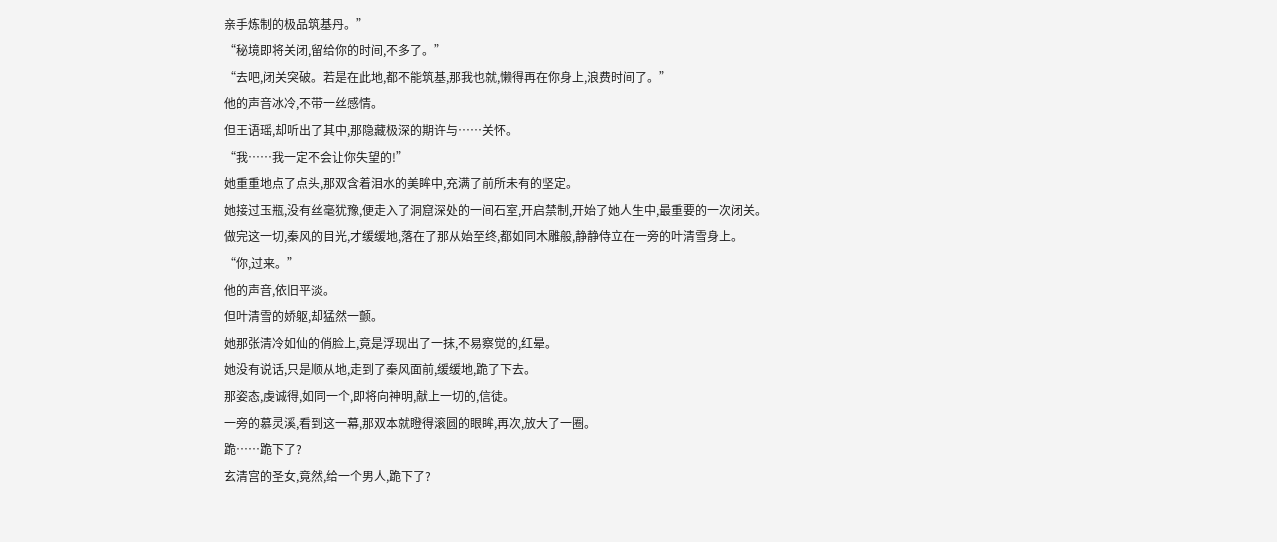亲手炼制的极品筑基丹。”
“秘境即将关闭,留给你的时间,不多了。”
“去吧,闭关突破。若是在此地,都不能筑基,那我也就,懒得再在你身上,浪费时间了。”
他的声音冰冷,不带一丝感情。
但王语瑶,却听出了其中,那隐藏极深的期许与……关怀。
“我……我一定不会让你失望的!”
她重重地点了点头,那双含着泪水的美眸中,充满了前所未有的坚定。
她接过玉瓶,没有丝毫犹豫,便走入了洞窟深处的一间石室,开启禁制,开始了她人生中,最重要的一次闭关。
做完这一切,秦风的目光,才缓缓地,落在了那从始至终,都如同木雕般,静静侍立在一旁的叶清雪身上。
“你,过来。”
他的声音,依旧平淡。
但叶清雪的娇躯,却猛然一颤。
她那张清冷如仙的俏脸上,竟是浮现出了一抹,不易察觉的,红晕。
她没有说话,只是顺从地,走到了秦风面前,缓缓地,跪了下去。
那姿态,虔诚得,如同一个,即将向神明,献上一切的,信徒。
一旁的慕灵溪,看到这一幕,那双本就瞪得滚圆的眼眸,再次,放大了一圈。
跪……跪下了?
玄清宫的圣女,竟然,给一个男人,跪下了?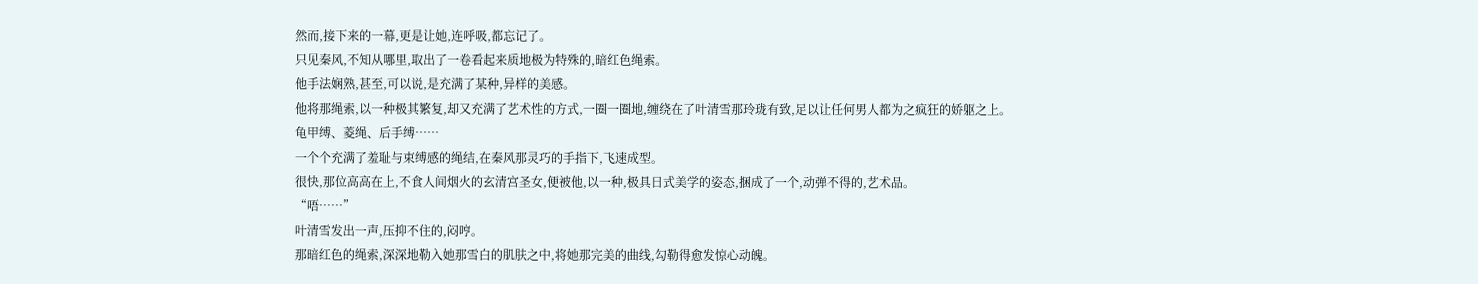然而,接下来的一幕,更是让她,连呼吸,都忘记了。
只见秦风,不知从哪里,取出了一卷看起来质地极为特殊的,暗红色绳索。
他手法娴熟,甚至,可以说,是充满了某种,异样的美感。
他将那绳索,以一种极其繁复,却又充满了艺术性的方式,一圈一圈地,缠绕在了叶清雪那玲珑有致,足以让任何男人都为之疯狂的娇躯之上。
龟甲缚、菱绳、后手缚……
一个个充满了羞耻与束缚感的绳结,在秦风那灵巧的手指下,飞速成型。
很快,那位高高在上,不食人间烟火的玄清宫圣女,便被他,以一种,极具日式美学的姿态,捆成了一个,动弹不得的,艺术品。
“唔……”
叶清雪发出一声,压抑不住的,闷哼。
那暗红色的绳索,深深地勒入她那雪白的肌肤之中,将她那完美的曲线,勾勒得愈发惊心动魄。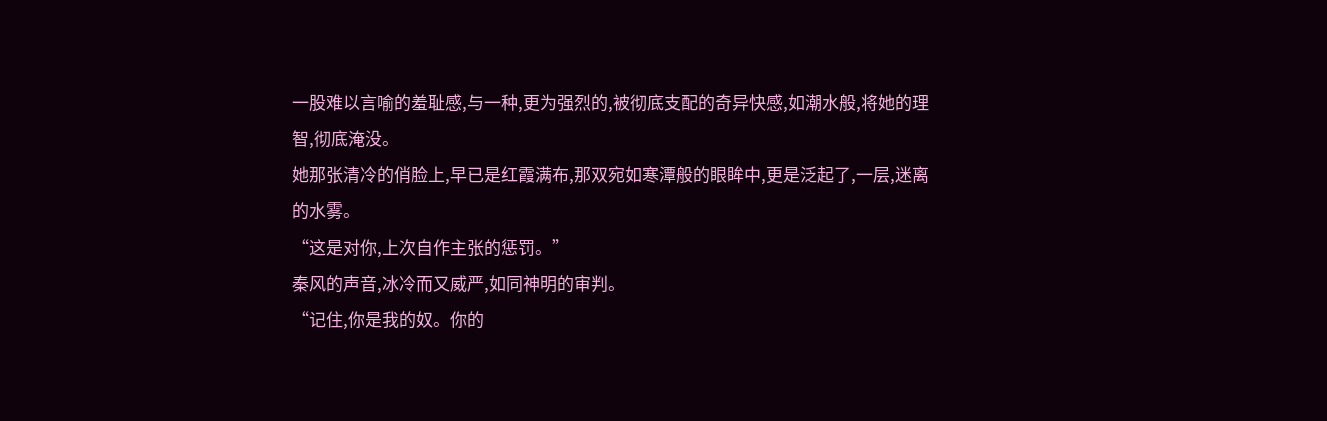一股难以言喻的羞耻感,与一种,更为强烈的,被彻底支配的奇异快感,如潮水般,将她的理智,彻底淹没。
她那张清冷的俏脸上,早已是红霞满布,那双宛如寒潭般的眼眸中,更是泛起了,一层,迷离的水雾。
“这是对你,上次自作主张的惩罚。”
秦风的声音,冰冷而又威严,如同神明的审判。
“记住,你是我的奴。你的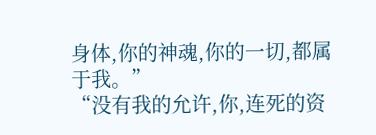身体,你的神魂,你的一切,都属于我。”
“没有我的允许,你,连死的资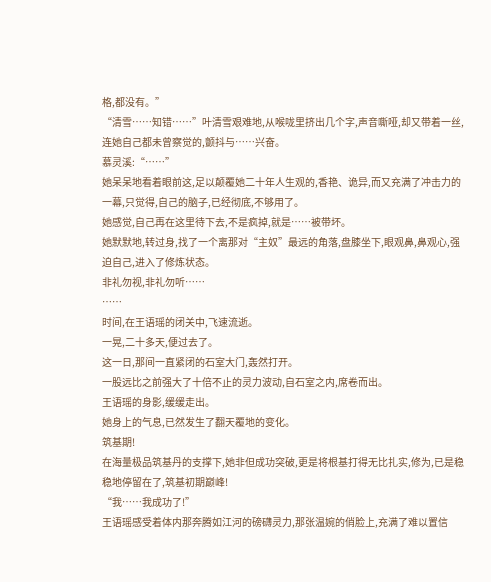格,都没有。”
“清雪……知错……”叶清雪艰难地,从喉咙里挤出几个字,声音嘶哑,却又带着一丝,连她自己都未曾察觉的,颤抖与……兴奋。
慕灵溪:“……”
她呆呆地看着眼前这,足以颠覆她二十年人生观的,香艳、诡异,而又充满了冲击力的一幕,只觉得,自己的脑子,已经彻底,不够用了。
她感觉,自己再在这里待下去,不是疯掉,就是……被带坏。
她默默地,转过身,找了一个离那对“主奴”最远的角落,盘膝坐下,眼观鼻,鼻观心,强迫自己,进入了修炼状态。
非礼勿视,非礼勿听……
……
时间,在王语瑶的闭关中,飞速流逝。
一晃,二十多天,便过去了。
这一日,那间一直紧闭的石室大门,轰然打开。
一股远比之前强大了十倍不止的灵力波动,自石室之内,席卷而出。
王语瑶的身影,缓缓走出。
她身上的气息,已然发生了翻天覆地的变化。
筑基期!
在海量极品筑基丹的支撑下,她非但成功突破,更是将根基打得无比扎实,修为,已是稳稳地停留在了,筑基初期巅峰!
“我……我成功了!”
王语瑶感受着体内那奔腾如江河的磅礴灵力,那张温婉的俏脸上,充满了难以置信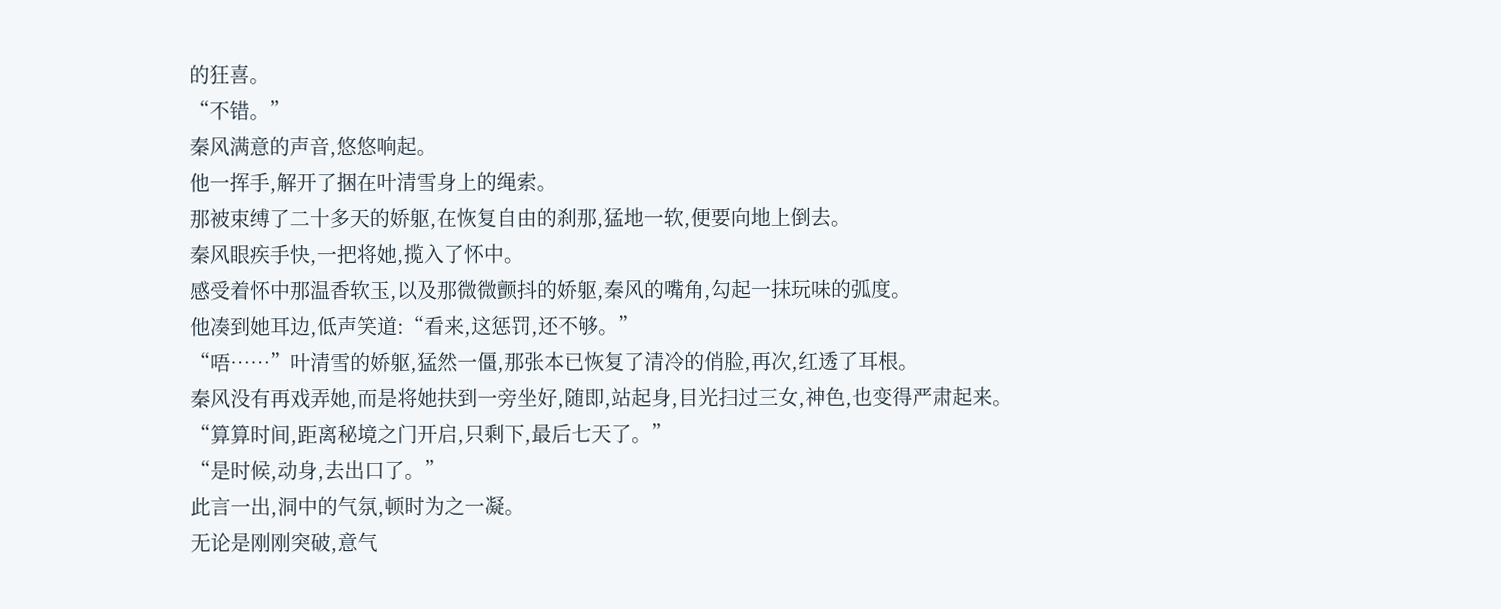的狂喜。
“不错。”
秦风满意的声音,悠悠响起。
他一挥手,解开了捆在叶清雪身上的绳索。
那被束缚了二十多天的娇躯,在恢复自由的刹那,猛地一软,便要向地上倒去。
秦风眼疾手快,一把将她,揽入了怀中。
感受着怀中那温香软玉,以及那微微颤抖的娇躯,秦风的嘴角,勾起一抹玩味的弧度。
他凑到她耳边,低声笑道:“看来,这惩罚,还不够。”
“唔……”叶清雪的娇躯,猛然一僵,那张本已恢复了清冷的俏脸,再次,红透了耳根。
秦风没有再戏弄她,而是将她扶到一旁坐好,随即,站起身,目光扫过三女,神色,也变得严肃起来。
“算算时间,距离秘境之门开启,只剩下,最后七天了。”
“是时候,动身,去出口了。”
此言一出,洞中的气氛,顿时为之一凝。
无论是刚刚突破,意气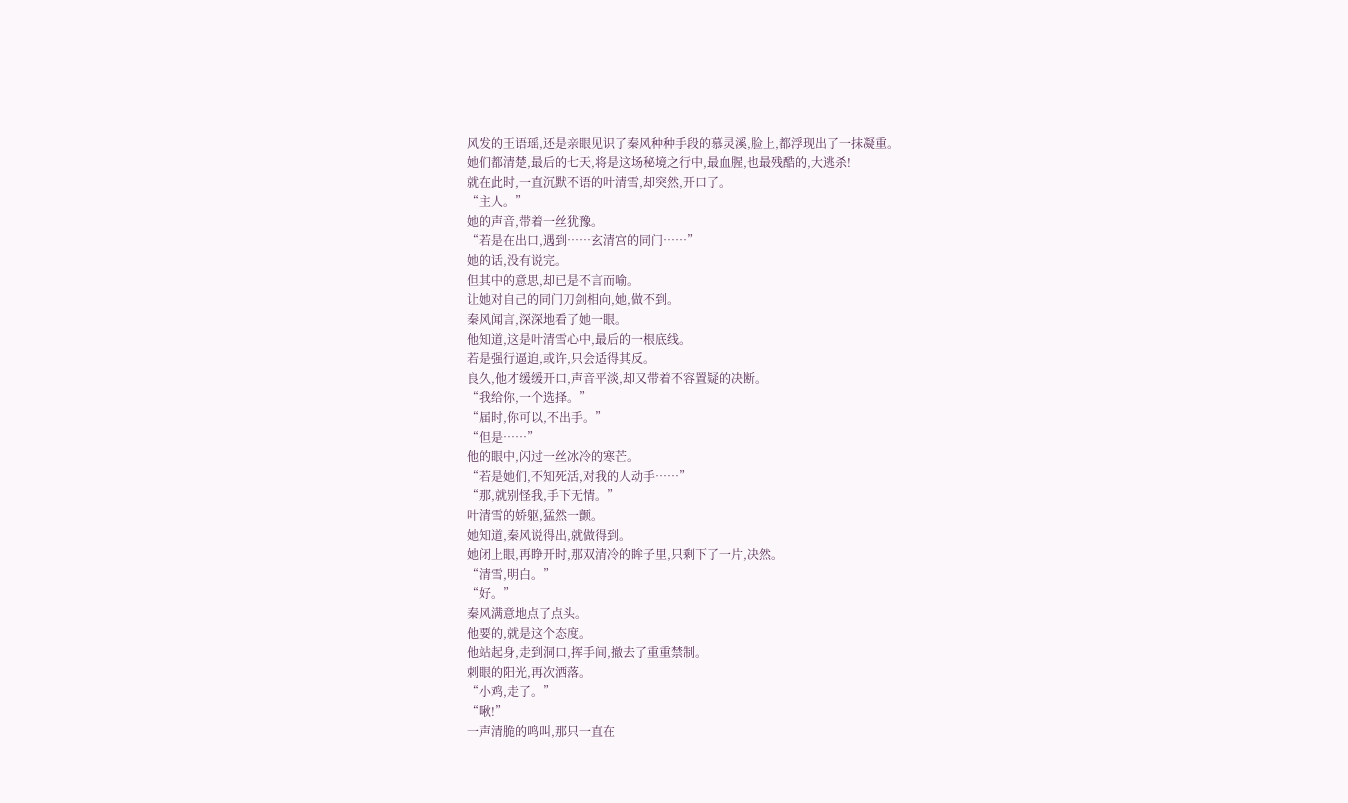风发的王语瑶,还是亲眼见识了秦风种种手段的慕灵溪,脸上,都浮现出了一抹凝重。
她们都清楚,最后的七天,将是这场秘境之行中,最血腥,也最残酷的,大逃杀!
就在此时,一直沉默不语的叶清雪,却突然,开口了。
“主人。”
她的声音,带着一丝犹豫。
“若是在出口,遇到……玄清宫的同门……”
她的话,没有说完。
但其中的意思,却已是不言而喻。
让她对自己的同门刀剑相向,她,做不到。
秦风闻言,深深地看了她一眼。
他知道,这是叶清雪心中,最后的一根底线。
若是强行逼迫,或许,只会适得其反。
良久,他才缓缓开口,声音平淡,却又带着不容置疑的决断。
“我给你,一个选择。”
“届时,你可以,不出手。”
“但是……”
他的眼中,闪过一丝冰冷的寒芒。
“若是她们,不知死活,对我的人动手……”
“那,就别怪我,手下无情。”
叶清雪的娇躯,猛然一颤。
她知道,秦风说得出,就做得到。
她闭上眼,再睁开时,那双清冷的眸子里,只剩下了一片,决然。
“清雪,明白。”
“好。”
秦风满意地点了点头。
他要的,就是这个态度。
他站起身,走到洞口,挥手间,撤去了重重禁制。
刺眼的阳光,再次洒落。
“小鸡,走了。”
“啾!”
一声清脆的鸣叫,那只一直在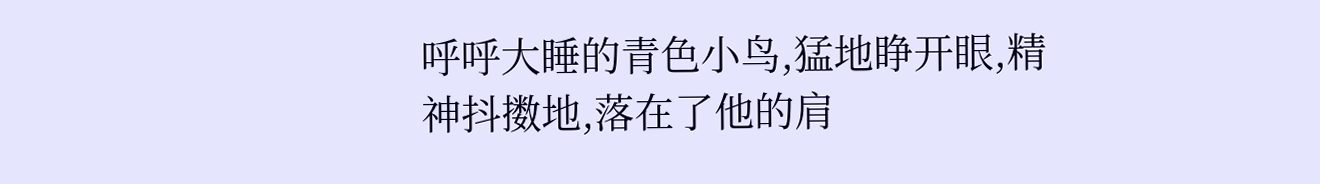呼呼大睡的青色小鸟,猛地睁开眼,精神抖擞地,落在了他的肩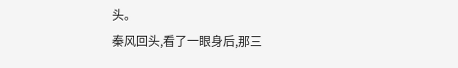头。
秦风回头,看了一眼身后,那三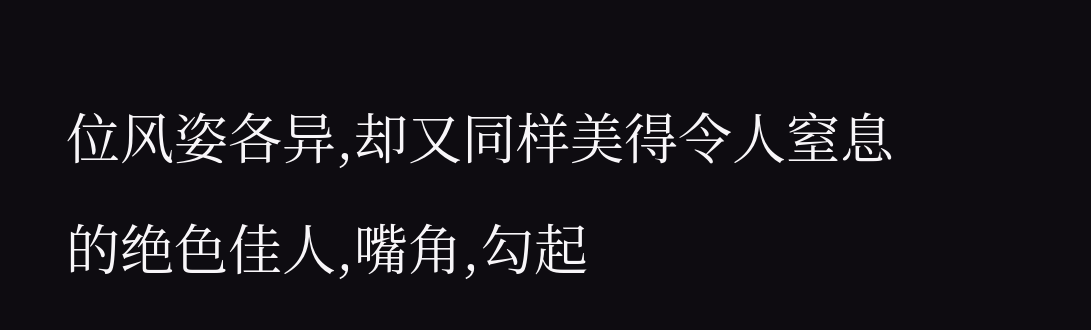位风姿各异,却又同样美得令人窒息的绝色佳人,嘴角,勾起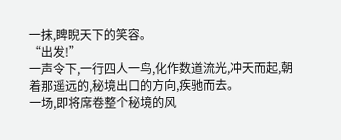一抹,睥睨天下的笑容。
“出发!”
一声令下,一行四人一鸟,化作数道流光,冲天而起,朝着那遥远的,秘境出口的方向,疾驰而去。
一场,即将席卷整个秘境的风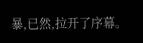暴,已然,拉开了序幕。